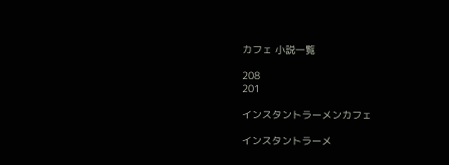カフェ 小説一覧

208
201

インスタントラーメンカフェ

インスタントラーメ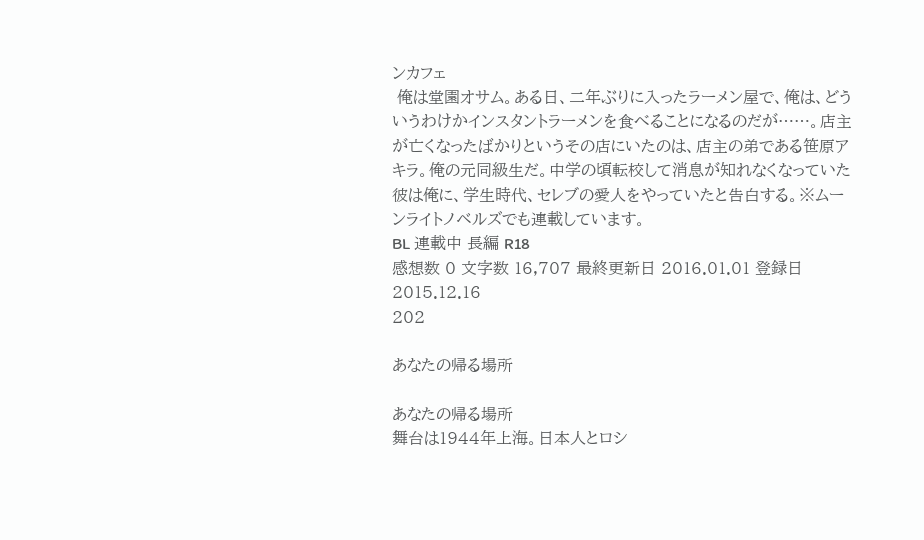ンカフェ
 俺は堂園オサム。ある日、二年ぶりに入ったラーメン屋で、俺は、どういうわけかインスタントラーメンを食べることになるのだが……。店主が亡くなったばかりというその店にいたのは、店主の弟である笹原アキラ。俺の元同級生だ。中学の頃転校して消息が知れなくなっていた彼は俺に、学生時代、セレブの愛人をやっていたと告白する。※ムーンライトノベルズでも連載しています。
BL 連載中 長編 R18
感想数 0 文字数 16,707 最終更新日 2016.01.01 登録日 2015.12.16
202

あなたの帰る場所

あなたの帰る場所
舞台は1944年上海。日本人とロシ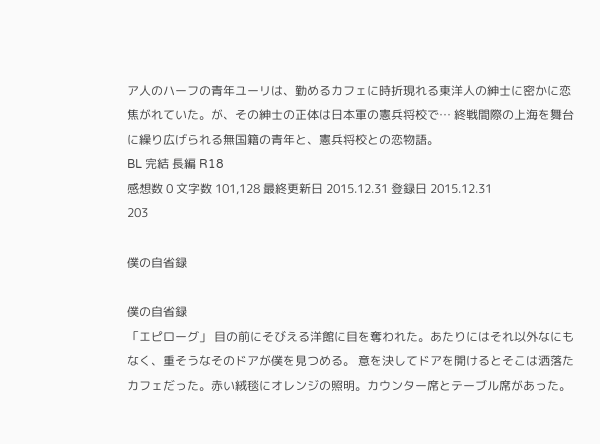ア人のハーフの青年ユーリは、勤めるカフェに時折現れる東洋人の紳士に密かに恋焦がれていた。が、その紳士の正体は日本軍の憲兵将校で… 終戦間際の上海を舞台に繰り広げられる無国籍の青年と、憲兵将校との恋物語。
BL 完結 長編 R18
感想数 0 文字数 101,128 最終更新日 2015.12.31 登録日 2015.12.31
203

僕の自省録

僕の自省録
「エピローグ」 目の前にそびえる洋館に目を奪われた。あたりにはそれ以外なにもなく、重そうなそのドアが僕を見つめる。 意を決してドアを開けるとそこは洒落たカフェだった。赤い絨毯にオレンジの照明。カウンター席とテーブル席があった。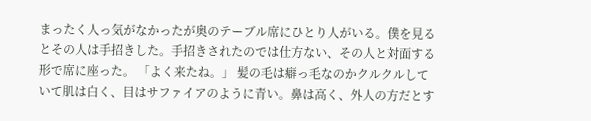まったく人っ気がなかったが奥のテーブル席にひとり人がいる。僕を見るとその人は手招きした。手招きされたのでは仕方ない、その人と対面する形で席に座った。 「よく来たね。」 髪の毛は癖っ毛なのかクルクルしていて肌は白く、目はサファイアのように青い。鼻は高く、外人の方だとす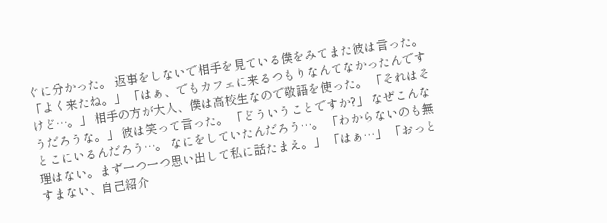ぐに分かった。 返事をしないで相手を見ている僕をみてまた彼は言った。 「よく来たね。」 「はぁ、でもカフェに来るつもりなんてなかったんですけど…。」 相手の方が大人、僕は高校生なので敬語を使った。 「それはそうだろうな。」 彼は笑って言った。 「どういうことですか?」 なぜこんなとこにいるんだろう…。 なにをしていたんだろう…。 「わからないのも無理はない。まず一つ一つ思い出して私に話たまえ。」 「はぁ…」 「おっとすまない、自己紹介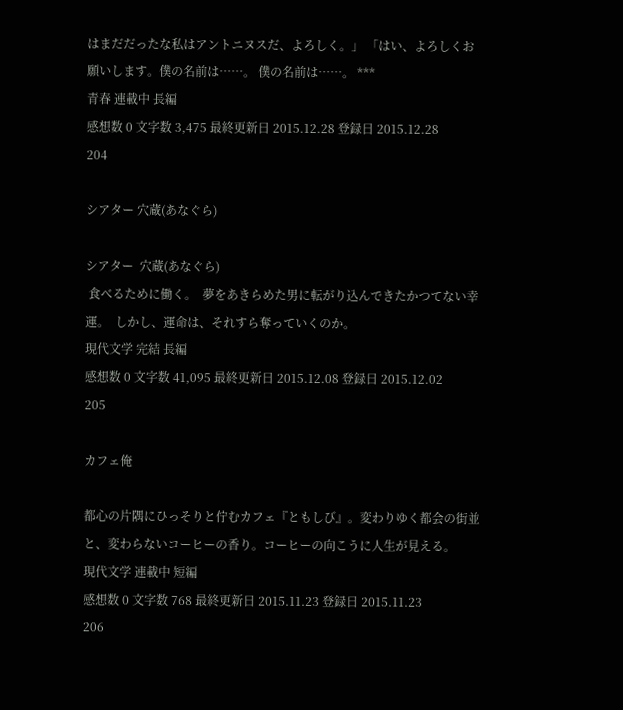はまだだったな私はアントニヌスだ、よろしく。」 「はい、よろしくお願いします。僕の名前は……。 僕の名前は……。 ***
青春 連載中 長編
感想数 0 文字数 3,475 最終更新日 2015.12.28 登録日 2015.12.28
204

シアター 穴蔵(あなぐら)

シアター  穴蔵(あなぐら)
 食べるために働く。  夢をあきらめた男に転がり込んできたかつてない幸運。  しかし、運命は、それすら奪っていくのか。
現代文学 完結 長編
感想数 0 文字数 41,095 最終更新日 2015.12.08 登録日 2015.12.02
205

カフェ俺

都心の片隅にひっそりと佇むカフェ『ともしび』。変わりゆく都会の街並と、変わらないコーヒーの香り。コーヒーの向こうに人生が見える。
現代文学 連載中 短編
感想数 0 文字数 768 最終更新日 2015.11.23 登録日 2015.11.23
206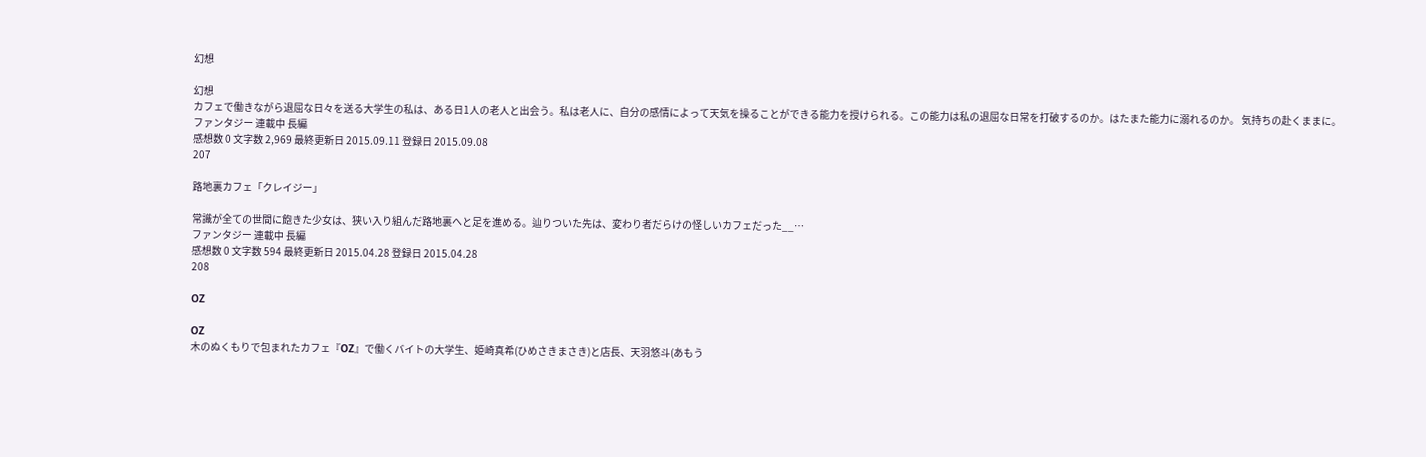幻想

幻想
カフェで働きながら退屈な日々を送る大学生の私は、ある日1人の老人と出会う。私は老人に、自分の感情によって天気を操ることができる能力を授けられる。この能力は私の退屈な日常を打破するのか。はたまた能力に溺れるのか。 気持ちの赴くままに。
ファンタジー 連載中 長編
感想数 0 文字数 2,969 最終更新日 2015.09.11 登録日 2015.09.08
207

路地裏カフェ「クレイジー」

常識が全ての世間に飽きた少女は、狭い入り組んだ路地裏へと足を進める。辿りついた先は、変わり者だらけの怪しいカフェだった__…
ファンタジー 連載中 長編
感想数 0 文字数 594 最終更新日 2015.04.28 登録日 2015.04.28
208

OZ

OZ
木のぬくもりで包まれたカフェ『OZ』で働くバイトの大学生、姫崎真希(ひめさきまさき)と店長、天羽悠斗(あもう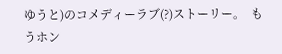ゆうと)のコメディーラブ(?)ストーリー。  もうホン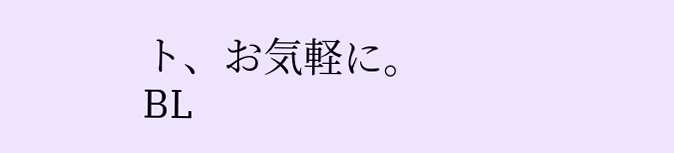ト、お気軽に。
BL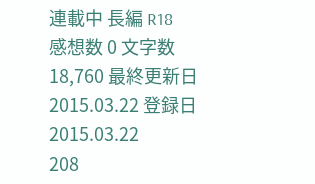連載中 長編 R18
感想数 0 文字数 18,760 最終更新日 2015.03.22 登録日 2015.03.22
208